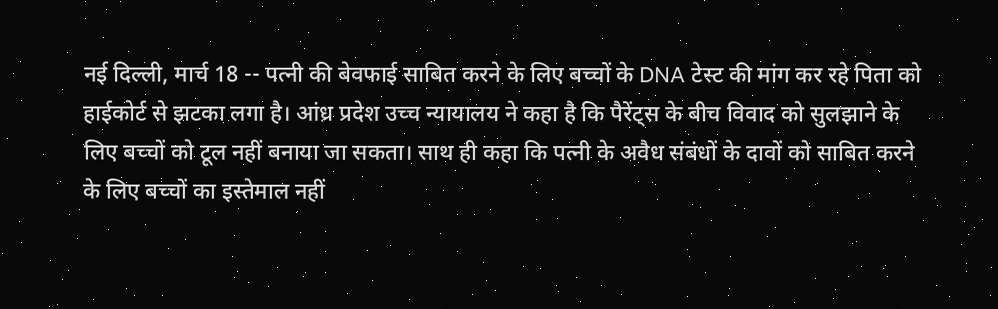नई दिल्ली, मार्च 18 -- पत्नी की बेवफाई साबित करने के लिए बच्चों के DNA टेस्ट की मांग कर रहे पिता को हाईकोर्ट से झटका लगा है। आंध्र प्रदेश उच्च न्यायालय ने कहा है कि पैरेंट्स के बीच विवाद को सुलझाने के लिए बच्चों को टूल नहीं बनाया जा सकता। साथ ही कहा कि पत्नी के अवैध संबंधों के दावों को साबित करने के लिए बच्चों का इस्तेमाल नहीं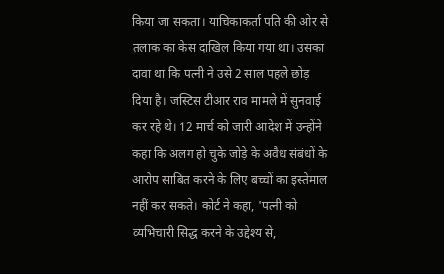किया जा सकता। याचिकाकर्ता पति की ओर से तलाक का केस दाखिल किया गया था। उसका दावा था कि पत्नी ने उसे 2 साल पहले छोड़ दिया है। जस्टिस टीआर राव मामले में सुनवाई कर रहे थे। 12 मार्च को जारी आदेश में उन्होंने कहा कि अलग हो चुके जोड़े के अवैध संबंधों के आरोप साबित करने के लिए बच्चों का इस्तेमाल नहीं कर सकते। कोर्ट ने कहा, 'पत्नी को व्यभिचारी सिद्ध करने के उद्देश्य से,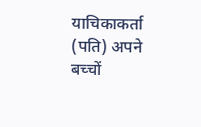याचिकाकर्ता (पति) अपने बच्चों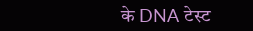के DNA टेस्ट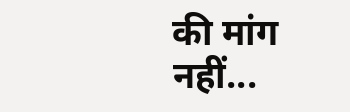की मांग नहीं...